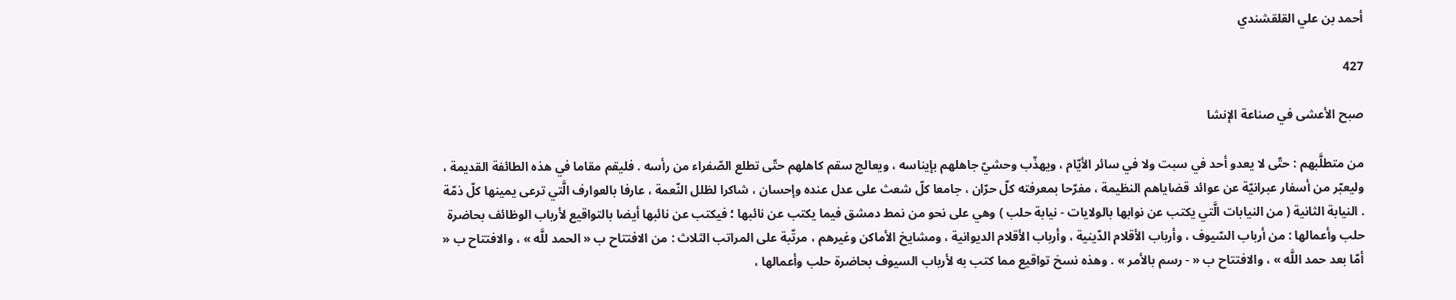أحمد بن علي القلقشندي

427

صبح الأعشى في صناعة الإنشا

من متطلَّبهم : حتّى لا يعدو أحد في سبت ولا في سائر الأيّام ، ويهذّب وحشيّ جاهلهم بإيناسه ، ويعالج سقم كاهلهم حتّى تطلع الصّفراء من رأسه . فليقم مقاما في هذه الطائفة القديمة ، وليعبّر من أسفار عبرانيّة عن عوائد قضاياهم النظيمة ، مفرّحا بمعرفته كلّ حرّان ، جامعا كلّ شعث على عدل عنده وإحسان ، شاكرا لظلل النّعمة ، عارفا بالعوارف الَّتي ترعى يمينها كلّ ذمّة . النيابة الثانية ( من النيابات الَّتي يكتب عن نوابها بالولايات - نيابة حلب ) وهي على نحو من نمط دمشق فيما يكتب عن نائبها ؛ فيكتب عن نائبها أيضا بالتواقيع لأرباب الوظائف بحاضرة حلب وأعمالها : من أرباب السّيوف ، وأرباب الأقلام الدّينية ، وأرباب الأقلام الديوانية ، ومشايخ الأماكن وغيرهم ، مرتّبة على المراتب الثلاث : من الافتتاح ب « الحمد للَّه » ، والافتتاح ب « أمّا بعد حمد اللَّه » ، والافتتاح ب « - رسم بالأمر » . وهذه نسخ تواقيع مما كتب به لأرباب السيوف بحاضرة حلب وأعمالها ،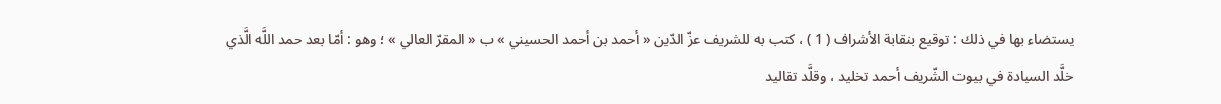يستضاء بها في ذلك : توقيع بنقابة الأشراف ( 1 ) ، كتب به للشريف عزّ الدّين « أحمد بن أحمد الحسيني » ب « المقرّ العالي » ؛ وهو : أمّا بعد حمد اللَّه الَّذي خلَّد السيادة في بيوت الشّريف أحمد تخليد ، وقلَّد تقاليد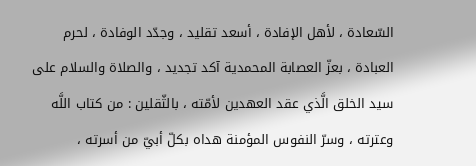السّعادة ، لأهل الإفادة ، أسعد تقليد ، وجدّد الوفادة ، لحرم العبادة ، بعزّ العصابة المحمدية آكد تجديد ، والصلاة والسلام على سيد الخلق الَّذي عقد العهدين لأمّته ، بالثّقلين : من كتاب اللَّه وعترته ، وسرّ النفوس المؤمنة هداه بكلّ أبيّ من أسرته ،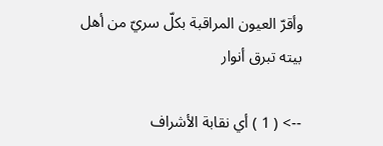وأقرّ العيون المراقبة بكلّ سريّ من أهل بيته تبرق أنوار

--> ( 1 ) أي نقابة الأشراف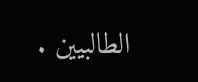الطالبيين .